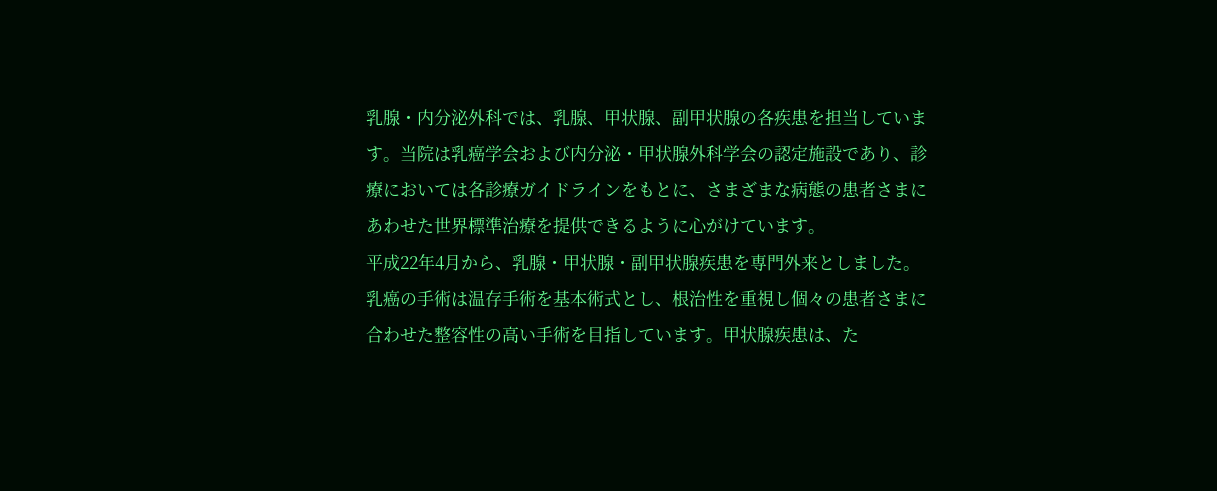乳腺・内分泌外科では、乳腺、甲状腺、副甲状腺の各疾患を担当しています。当院は乳癌学会および内分泌・甲状腺外科学会の認定施設であり、診療においては各診療ガイドラインをもとに、さまざまな病態の患者さまにあわせた世界標準治療を提供できるように心がけています。
平成22年4月から、乳腺・甲状腺・副甲状腺疾患を専門外来としました。乳癌の手術は温存手術を基本術式とし、根治性を重視し個々の患者さまに合わせた整容性の高い手術を目指しています。甲状腺疾患は、た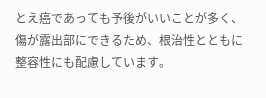とえ癌であっても予後がいいことが多く、傷が露出部にできるため、根治性とともに整容性にも配慮しています。